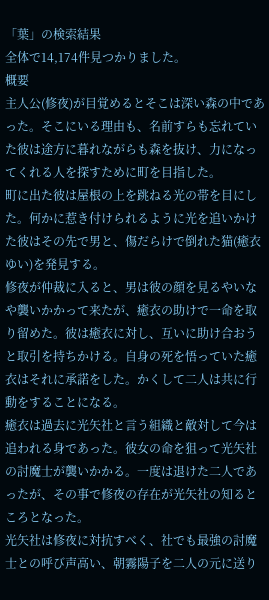「葉」の検索結果
全体で14,174件見つかりました。
概要
主人公(修夜)が目覚めるとそこは深い森の中であった。そこにいる理由も、名前すらも忘れていた彼は途方に暮れながらも森を抜け、力になってくれる人を探すために町を目指した。
町に出た彼は屋根の上を跳ねる光の帯を目にした。何かに惹き付けられるように光を追いかけた彼はその先で男と、傷だらけで倒れた猫(癒衣ゆい)を発見する。
修夜が仲裁に入ると、男は彼の顔を見るやいなや襲いかかって来たが、癒衣の助けで一命を取り留めた。彼は癒衣に対し、互いに助け合おうと取引を持ちかける。自身の死を悟っていた癒衣はそれに承諾をした。かくして二人は共に行動をすることになる。
癒衣は過去に光矢社と言う組織と敵対して今は追われる身であった。彼女の命を狙って光矢社の討魔士が襲いかかる。一度は退けた二人であったが、その事で修夜の存在が光矢社の知るところとなった。
光矢社は修夜に対抗すべく、社でも最強の討魔士との呼び声高い、朝霧陽子を二人の元に送り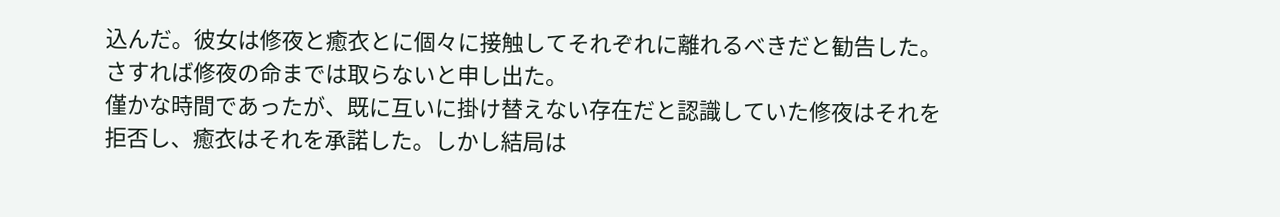込んだ。彼女は修夜と癒衣とに個々に接触してそれぞれに離れるべきだと勧告した。さすれば修夜の命までは取らないと申し出た。
僅かな時間であったが、既に互いに掛け替えない存在だと認識していた修夜はそれを拒否し、癒衣はそれを承諾した。しかし結局は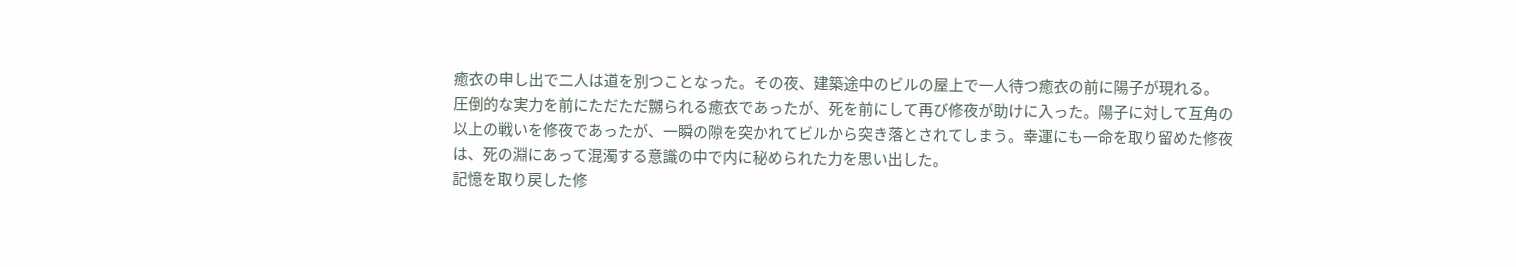癒衣の申し出で二人は道を別つことなった。その夜、建築途中のビルの屋上で一人待つ癒衣の前に陽子が現れる。
圧倒的な実力を前にただただ嬲られる癒衣であったが、死を前にして再び修夜が助けに入った。陽子に対して互角の以上の戦いを修夜であったが、一瞬の隙を突かれてビルから突き落とされてしまう。幸運にも一命を取り留めた修夜は、死の淵にあって混濁する意識の中で内に秘められた力を思い出した。
記憶を取り戻した修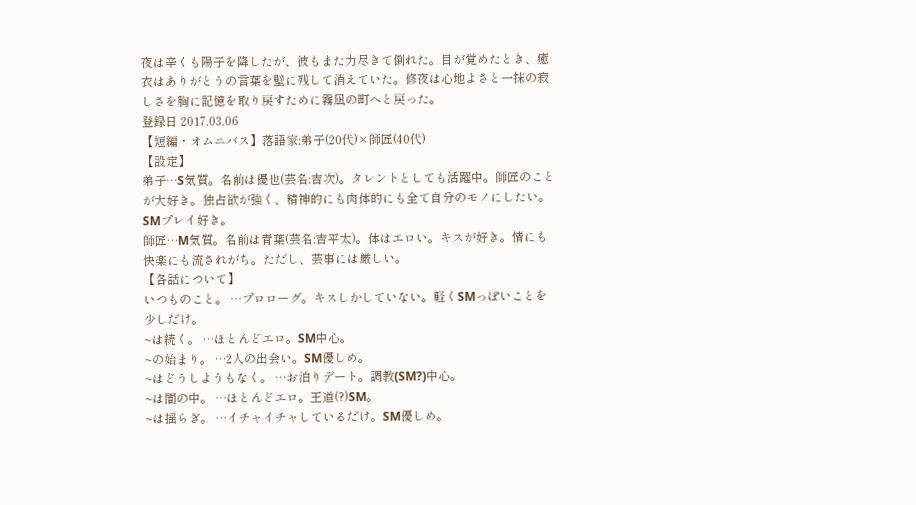夜は辛くも陽子を降したが、彼もまた力尽きて倒れた。目が覚めたとき、癒衣はありがとうの言葉を壁に残して消えていた。修夜は心地よさと一抹の寂しさを胸に記憶を取り戻すために霧凪の町へと戻った。
登録日 2017.03.06
【短編・オムニバス】落語家:弟子(20代)×師匠(40代)
【設定】
弟子…S気質。名前は優也(芸名:吉次)。タレントとしても活躍中。師匠のことが大好き。独占欲が強く、精神的にも肉体的にも全て自分のモノにしたい。SMプレイ好き。
師匠…M気質。名前は青葉(芸名:吉平太)。体はエロい。キスが好き。情にも快楽にも流されがち。ただし、芸事には厳しい。
【各話について】
いつものこと。 …プロローグ。キスしかしていない。軽くSMっぽいことを少しだけ。
~は続く。 …ほとんどエロ。SM中心。
~の始まり。 …2人の出会い。SM優しめ。
~はどうしようもなく。 …お泊りデート。調教(SM?)中心。
~は闇の中。 …ほとんどエロ。王道(?)SM。
~は揺らぎ。 …イチャイチャしているだけ。SM優しめ。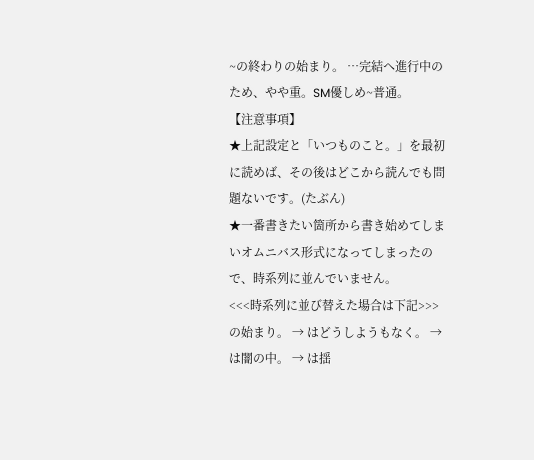~の終わりの始まり。 …完結へ進行中のため、やや重。SM優しめ~普通。
【注意事項】
★上記設定と「いつものこと。」を最初に読めば、その後はどこから読んでも問題ないです。(たぶん)
★一番書きたい箇所から書き始めてしまいオムニバス形式になってしまったので、時系列に並んでいません。
<<<時系列に並び替えた場合は下記>>>
の始まり。 → はどうしようもなく。 → は闇の中。 → は揺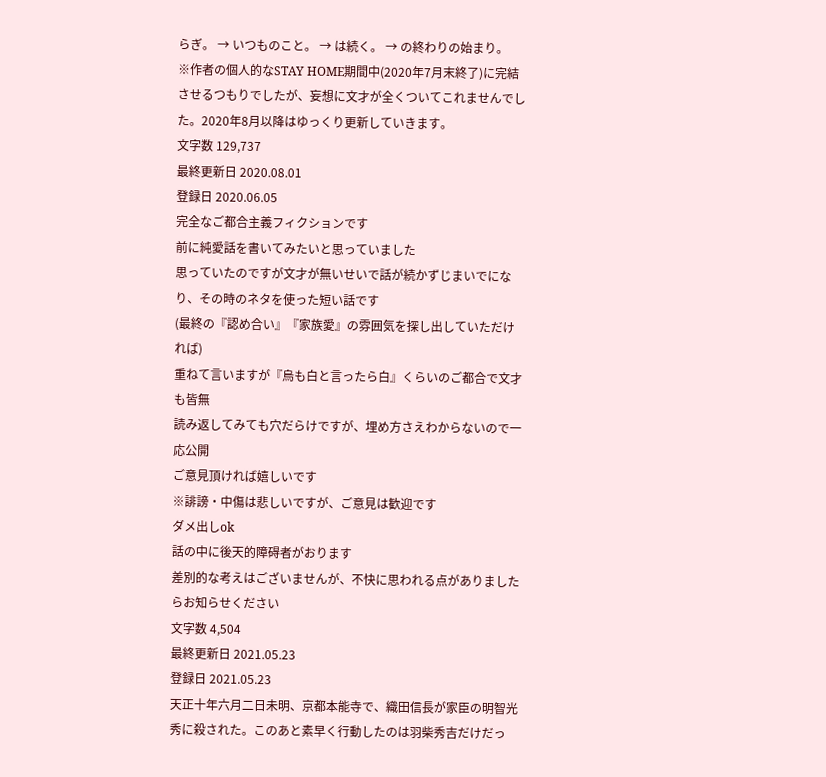らぎ。 → いつものこと。 → は続く。 → の終わりの始まり。
※作者の個人的なSTAY HOME期間中(2020年7月末終了)に完結させるつもりでしたが、妄想に文才が全くついてこれませんでした。2020年8月以降はゆっくり更新していきます。
文字数 129,737
最終更新日 2020.08.01
登録日 2020.06.05
完全なご都合主義フィクションです
前に純愛話を書いてみたいと思っていました
思っていたのですが文才が無いせいで話が続かずじまいでになり、その時のネタを使った短い話です
(最終の『認め合い』『家族愛』の雰囲気を探し出していただければ)
重ねて言いますが『烏も白と言ったら白』くらいのご都合で文才も皆無
読み返してみても穴だらけですが、埋め方さえわからないので一応公開
ご意見頂ければ嬉しいです
※誹謗・中傷は悲しいですが、ご意見は歓迎です
ダメ出しok
話の中に後天的障碍者がおります
差別的な考えはございませんが、不快に思われる点がありましたらお知らせください
文字数 4,504
最終更新日 2021.05.23
登録日 2021.05.23
天正十年六月二日未明、京都本能寺で、織田信長が家臣の明智光秀に殺された。このあと素早く行動したのは羽柴秀吉だけだっ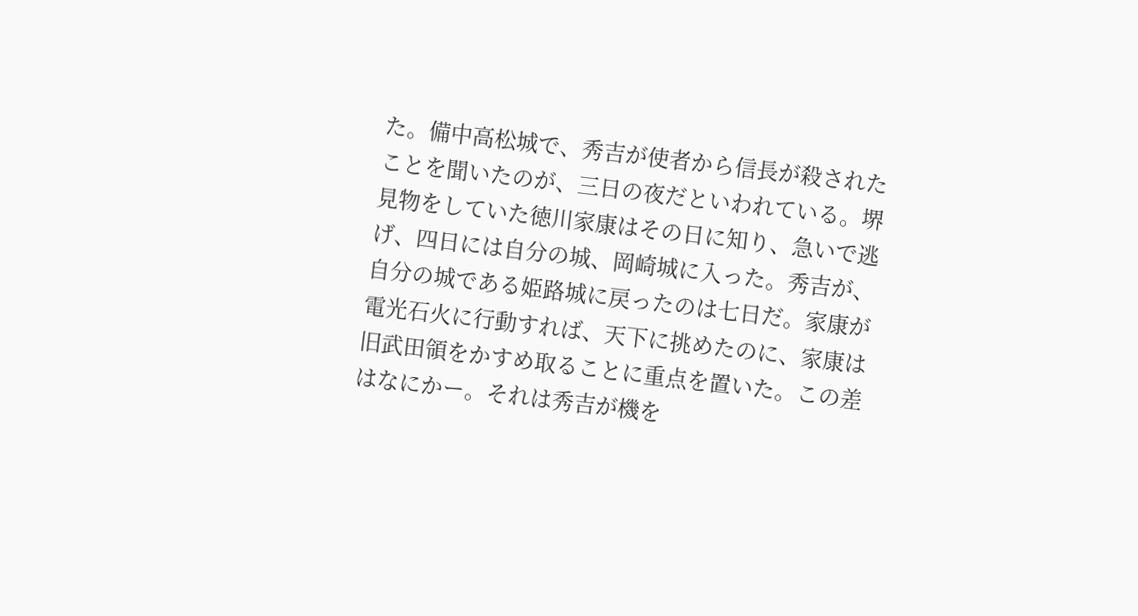た。備中高松城で、秀吉が使者から信長が殺されたことを聞いたのが、三日の夜だといわれている。堺見物をしていた徳川家康はその日に知り、急いで逃げ、四日には自分の城、岡崎城に入った。秀吉が、自分の城である姫路城に戻ったのは七日だ。家康が電光石火に行動すれば、天下に挑めたのに、家康は旧武田領をかすめ取ることに重点を置いた。この差はなにかー。それは秀吉が機を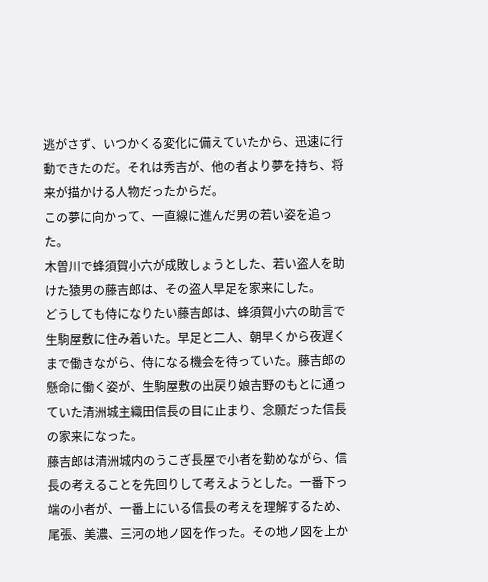逃がさず、いつかくる変化に備えていたから、迅速に行動できたのだ。それは秀吉が、他の者より夢を持ち、将来が描かける人物だったからだ。
この夢に向かって、一直線に進んだ男の若い姿を追った。
木曽川で蜂須賀小六が成敗しょうとした、若い盗人を助けた猿男の藤吉郎は、その盗人早足を家来にした。
どうしても侍になりたい藤吉郎は、蜂須賀小六の助言で生駒屋敷に住み着いた。早足と二人、朝早くから夜遅くまで働きながら、侍になる機会を待っていた。藤吉郎の懸命に働く姿が、生駒屋敷の出戻り娘吉野のもとに通っていた清洲城主織田信長の目に止まり、念願だった信長の家来になった。
藤吉郎は清洲城内のうこぎ長屋で小者を勤めながら、信長の考えることを先回りして考えようとした。一番下っ端の小者が、一番上にいる信長の考えを理解するため、尾張、美濃、三河の地ノ図を作った。その地ノ図を上か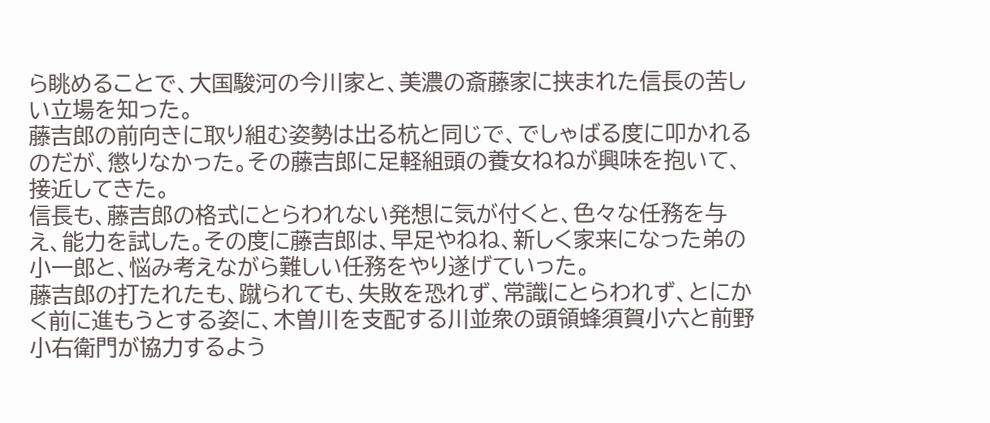ら眺めることで、大国駿河の今川家と、美濃の斎藤家に挟まれた信長の苦しい立場を知った。
藤吉郎の前向きに取り組む姿勢は出る杭と同じで、でしゃばる度に叩かれるのだが、懲りなかった。その藤吉郎に足軽組頭の養女ねねが興味を抱いて、接近してきた。
信長も、藤吉郎の格式にとらわれない発想に気が付くと、色々な任務を与え、能力を試した。その度に藤吉郎は、早足やねね、新しく家来になった弟の小一郎と、悩み考えながら難しい任務をやり遂げていった。
藤吉郎の打たれたも、蹴られても、失敗を恐れず、常識にとらわれず、とにかく前に進もうとする姿に、木曽川を支配する川並衆の頭領蜂須賀小六と前野小右衛門が協力するよう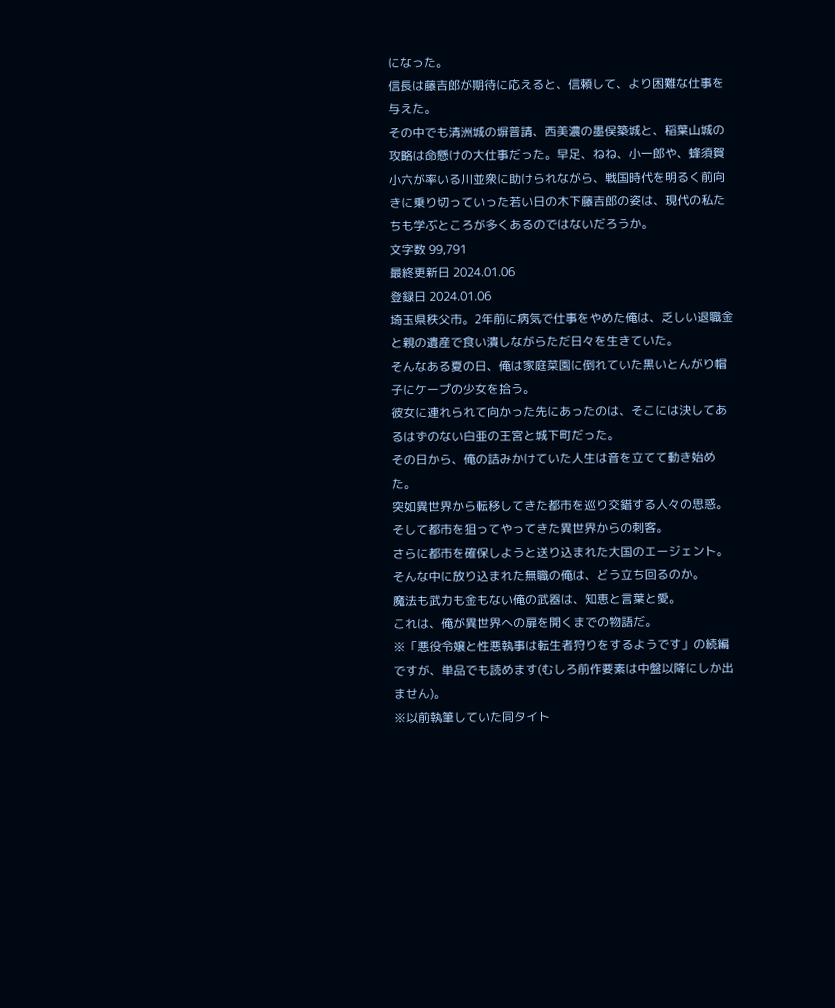になった。
信長は藤吉郎が期待に応えると、信頼して、より困難な仕事を与えた。
その中でも清洲城の塀普請、西美濃の墨俣築城と、稲葉山城の攻略は命懸けの大仕事だった。早足、ねね、小一郎や、蜂須賀小六が率いる川並衆に助けられながら、戦国時代を明るく前向きに乗り切っていった若い日の木下藤吉郎の姿は、現代の私たちも学ぶところが多くあるのではないだろうか。
文字数 99,791
最終更新日 2024.01.06
登録日 2024.01.06
埼玉県秩父市。2年前に病気で仕事をやめた俺は、乏しい退職金と親の遺産で食い潰しながらただ日々を生きていた。
そんなある夏の日、俺は家庭菜園に倒れていた黒いとんがり帽子にケープの少女を拾う。
彼女に連れられて向かった先にあったのは、そこには決してあるはずのない白亜の王宮と城下町だった。
その日から、俺の詰みかけていた人生は音を立てて動き始めた。
突如異世界から転移してきた都市を巡り交錯する人々の思惑。そして都市を狙ってやってきた異世界からの刺客。
さらに都市を確保しようと送り込まれた大国のエージェント。そんな中に放り込まれた無職の俺は、どう立ち回るのか。
魔法も武力も金もない俺の武器は、知恵と言葉と愛。
これは、俺が異世界への扉を開くまでの物語だ。
※「悪役令嬢と性悪執事は転生者狩りをするようです」の続編ですが、単品でも読めます(むしろ前作要素は中盤以降にしか出ません)。
※以前執筆していた同タイト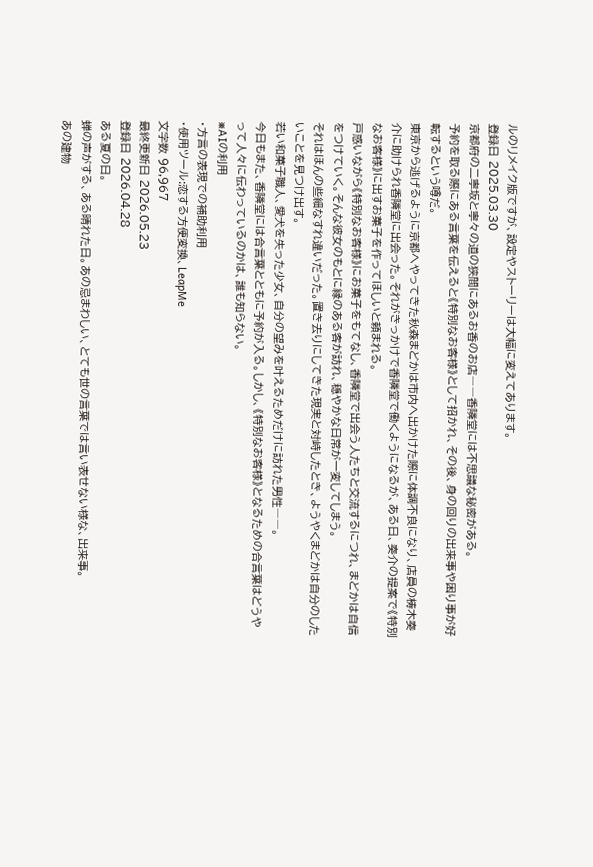ルのリメイク版ですが、設定やストーリーは大幅に変えてあります。
登録日 2025.03.30
京都府の二寧坂と寧々の道の狭間にあるお香のお店――香隣堂には不思議な秘密がある。
予約を取る際にある言葉を伝えると《特別なお客様》として招かれ、その後、身の回りの出来事や困り事が好転するという噂だ。
東京から逃げるように京都へやってきた秋森まどかは市内へ出かけた際に体調不良になり、店員の梼木奏介に助けられ香隣堂に出会った。それがきっかけで香隣堂で働くようになるが、ある日、奏介の提案で《特別なお客様》に出すお菓子を作ってほしいと頼まれる。
戸惑いながら《特別なお客様》にお菓子をもてなし、香隣堂で出会う人たちと交流するにつれ、まどかは自信をつけていく。そんな彼女のもとに縁のある客が訪れ、穏やかな日常が一変してしまう。
それはほんの些細なすれ違いだった。置き去りにしてきた現実と対峙したとき、ようやくまどかは自分のしたいことを見つけ出す。
若い和菓子職人、愛犬を失った少女、自分の望みを叶えるためだけに訪れた男性――。
今日もまた、香隣堂には合言葉とともに予約が入る。しかし、《特別なお客様》となるための合言葉はどうやって人々に伝わっているのかは、誰も知らない。
※AIの利用
・方言の表現での補助利用
・使用ツール:恋する方便変換、LeapMe
文字数 96,967
最終更新日 2026.05.23
登録日 2026.04.28
ある夏の日。
蝉の声がする、ある晴れた日。あの忌まわしい、とても世の言葉では言い表せない様な、出来事。
あの建物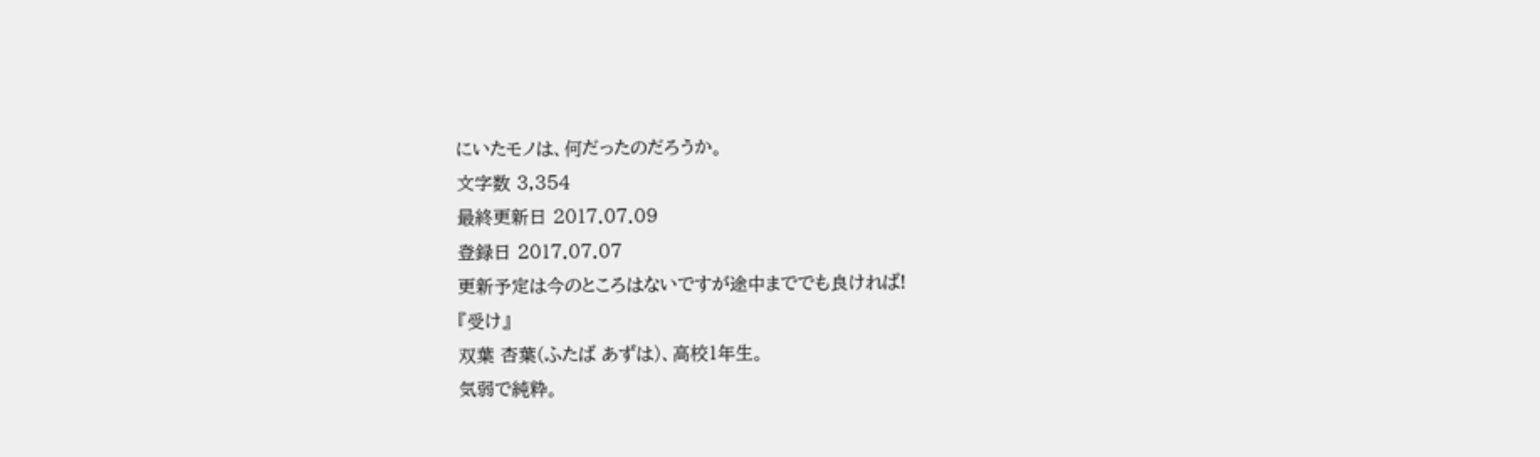にいたモノは、何だったのだろうか。
文字数 3,354
最終更新日 2017.07.09
登録日 2017.07.07
更新予定は今のところはないですが途中まででも良ければ!
『受け』
双葉 杏葉(ふたば あずは)、高校1年生。
気弱で純粋。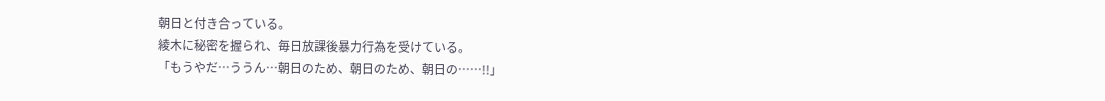朝日と付き合っている。
綾木に秘密を握られ、毎日放課後暴力行為を受けている。
「もうやだ…ううん…朝日のため、朝日のため、朝日の……!!」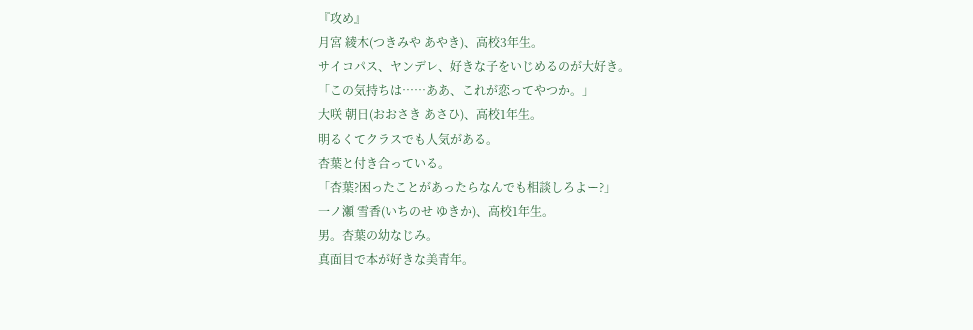『攻め』
月宮 綾木(つきみや あやき)、高校3年生。
サイコパス、ヤンデレ、好きな子をいじめるのが大好き。
「この気持ちは……ああ、これが恋ってやつか。」
大咲 朝日(おおさき あさひ)、高校1年生。
明るくてクラスでも人気がある。
杏葉と付き合っている。
「杏葉?困ったことがあったらなんでも相談しろよー?」
一ノ瀬 雪香(いちのせ ゆきか)、高校1年生。
男。杏葉の幼なじみ。
真面目で本が好きな美青年。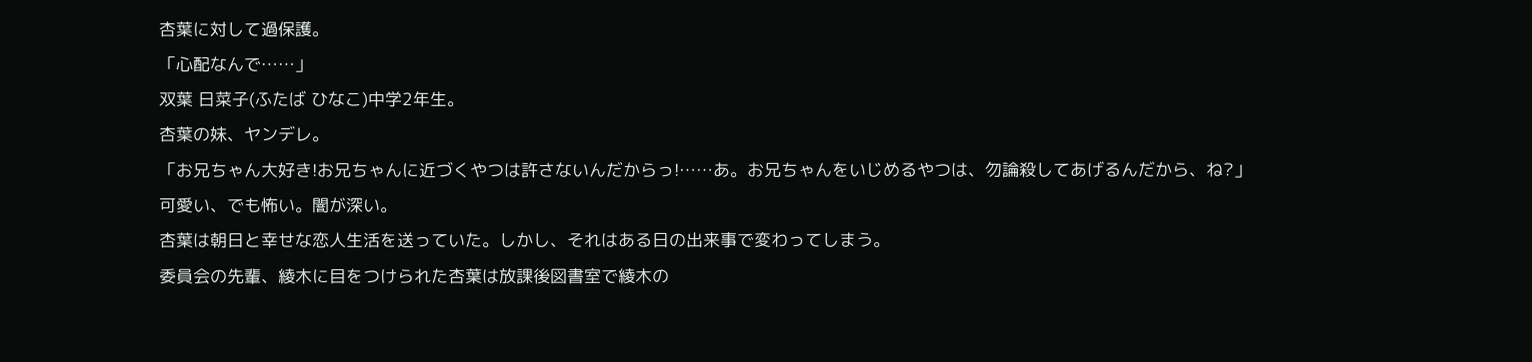杏葉に対して過保護。
「心配なんで……」
双葉 日菜子(ふたば ひなこ)中学2年生。
杏葉の妹、ヤンデレ。
「お兄ちゃん大好き!お兄ちゃんに近づくやつは許さないんだからっ!……あ。お兄ちゃんをいじめるやつは、勿論殺してあげるんだから、ね?」
可愛い、でも怖い。闇が深い。
杏葉は朝日と幸せな恋人生活を送っていた。しかし、それはある日の出来事で変わってしまう。
委員会の先輩、綾木に目をつけられた杏葉は放課後図書室で綾木の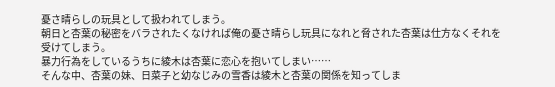憂さ晴らしの玩具として扱われてしまう。
朝日と杏葉の秘密をバラされたくなければ俺の憂さ晴らし玩具になれと脅された杏葉は仕方なくそれを受けてしまう。
暴力行為をしているうちに綾木は杏葉に恋心を抱いてしまい……
そんな中、杏葉の妹、日菜子と幼なじみの雪香は綾木と杏葉の関係を知ってしま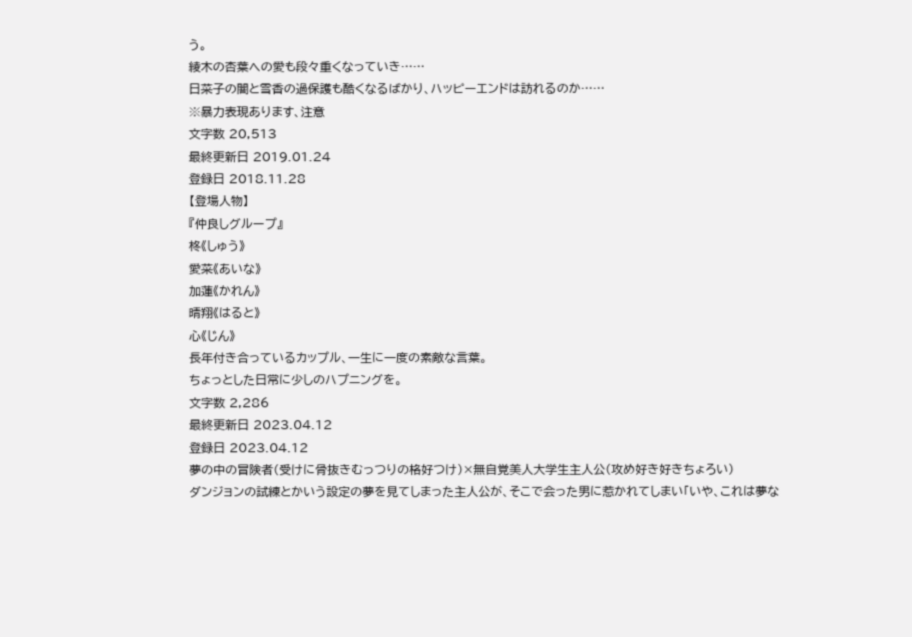う。
綾木の杏葉への愛も段々重くなっていき……
日菜子の闇と雪香の過保護も酷くなるばかり、ハッピーエンドは訪れるのか……
※暴力表現あります、注意
文字数 20,513
最終更新日 2019.01.24
登録日 2018.11.28
【登場人物】
『仲良しグループ』
柊《しゅう》
愛菜《あいな》
加蓮《かれん》
晴翔《はると》
心《じん》
長年付き合っているカップル、一生に一度の素敵な言葉。
ちょっとした日常に少しのハプニングを。
文字数 2,286
最終更新日 2023.04.12
登録日 2023.04.12
夢の中の冒険者(受けに骨抜きむっつりの格好つけ)×無自覚美人大学生主人公(攻め好き好きちょろい)
ダンジョンの試練とかいう設定の夢を見てしまった主人公が、そこで会った男に惹かれてしまい「いや、これは夢な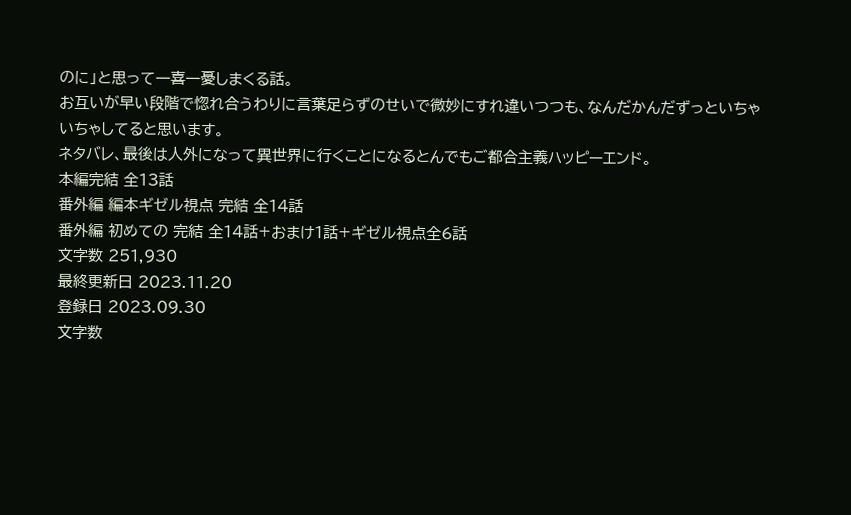のに」と思って一喜一憂しまくる話。
お互いが早い段階で惚れ合うわりに言葉足らずのせいで微妙にすれ違いつつも、なんだかんだずっといちゃいちゃしてると思います。
ネタバレ、最後は人外になって異世界に行くことになるとんでもご都合主義ハッピーエンド。
本編完結 全13話
番外編 編本ギゼル視点 完結 全14話
番外編 初めての 完結 全14話+おまけ1話+ギゼル視点全6話
文字数 251,930
最終更新日 2023.11.20
登録日 2023.09.30
文字数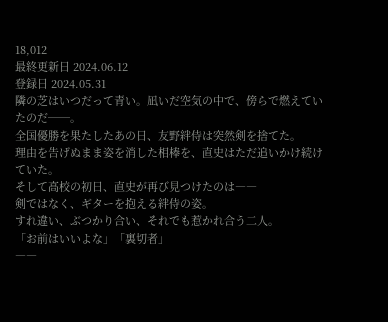18,012
最終更新日 2024.06.12
登録日 2024.05.31
隣の芝はいつだって青い。凪いだ空気の中で、傍らで燃えていたのだ──。
全国優勝を果たしたあの日、友野絆侍は突然剣を捨てた。
理由を告げぬまま姿を消した相棒を、直史はただ追いかけ続けていた。
そして高校の初日、直史が再び見つけたのは――
剣ではなく、ギターを抱える絆侍の姿。
すれ違い、ぶつかり合い、それでも惹かれ合う二人。
「お前はいいよな」「裏切者」
――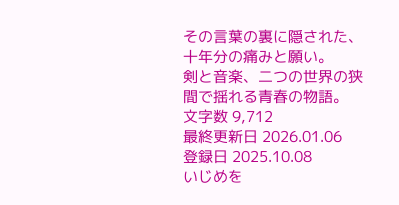その言葉の裏に隠された、十年分の痛みと願い。
剣と音楽、二つの世界の狭間で揺れる青春の物語。
文字数 9,712
最終更新日 2026.01.06
登録日 2025.10.08
いじめを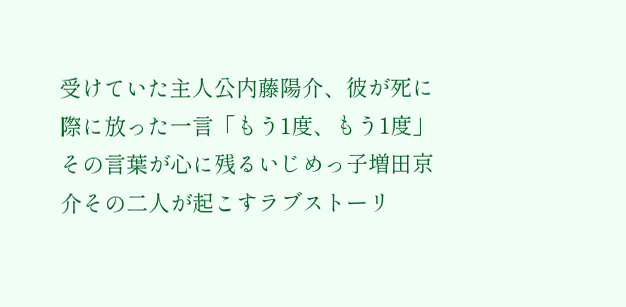受けていた主人公内藤陽介、彼が死に際に放った一言「もう1度、もう1度」その言葉が心に残るいじめっ子増田京介その二人が起こすラブストーリ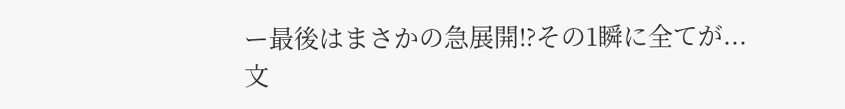ー最後はまさかの急展開⁉その1瞬に全てが...
文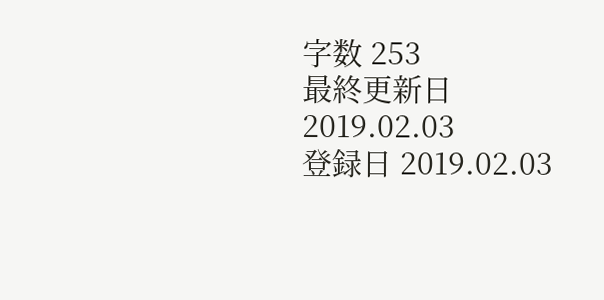字数 253
最終更新日 2019.02.03
登録日 2019.02.03